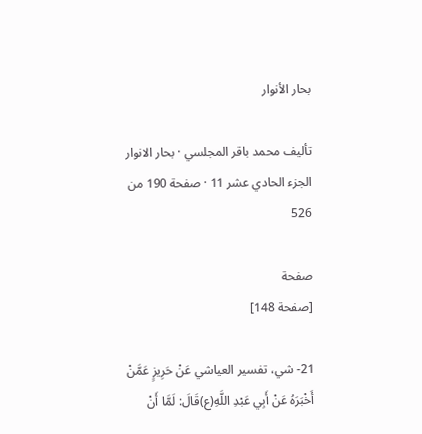بحار الأنوار

تأليف محمد باقر المجلسي · بحار الانوار الجزء الحادي عشر 11 · صفحة 190 من 526

صفحة
[صفحة 148]

21- شي، تفسير العياشي عَنْ حَرِيزٍ عَمَّنْ أَخْبَرَهُ عَنْ أَبِي عَبْدِ اللَّهِ(ع)قَالَ: لَمَّا أَنْ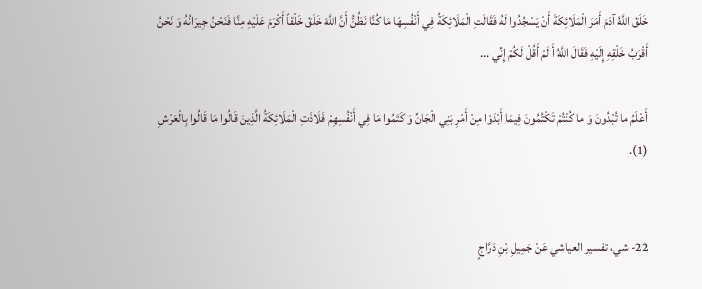خَلَقَ اللَّهُ آدَمَ أَمَرَ الْمَلَائِكَةَ أَنْ يَسْجُدُوا لَهُ فَقَالَتِ الْمَلَائِكَةُ فِي أَنْفُسِهَا مَا كُنَّا نَظُنُّ أَنَّ اللَّهَ خَلَقَ خَلْقاً أَكْرَمَ عَلَيْهِ مِنَّا فَنَحْنُ جِيرَانُهُ وَ نَحْنُ أَقْرَبُ خَلْقِهِ إِلَيْهِ فَقَالَ اللَّهُ أَ لَمْ أَقُلْ لَكُمْ إِنِّي ...

أَعْلَمُ ما تُبْدُونَ وَ ما كُنْتُمْ تَكْتُمُونَ فِيمَا أَبْدَوْا مِنْ أَمْرِ بَنِي الْجَانِّ وَ كَتَمُوا مَا فِي أَنْفُسِهِمْ فَلَاذَتِ الْمَلَائِكَةُ الَّذِينَ قَالُوا مَا قَالُوا بِالْعَرْشِ (1).


22- شي، تفسير العياشي عَنْ جَمِيلِ بْنِ دَرَّاجٍ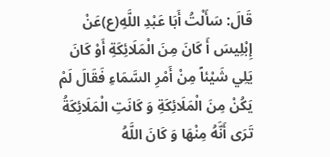قَالَ: سَأَلْتُ أَبَا عَبْدِ اللَّهِ(ع)عَنْ إِبْلِيسَ أَ كَانَ مِنَ الْمَلَائِكَةِ أَوْ كَانَ يَلِي شَيْئاً مِنْ أَمْرِ السَّمَاءِ فَقَالَ لَمْ يَكُنْ مِنَ الْمَلَائِكَةِ وَ كَانَتِ الْمَلَائِكَةُ تَرَى أَنَّهُ مِنْهَا وَ كَانَ اللَّهُ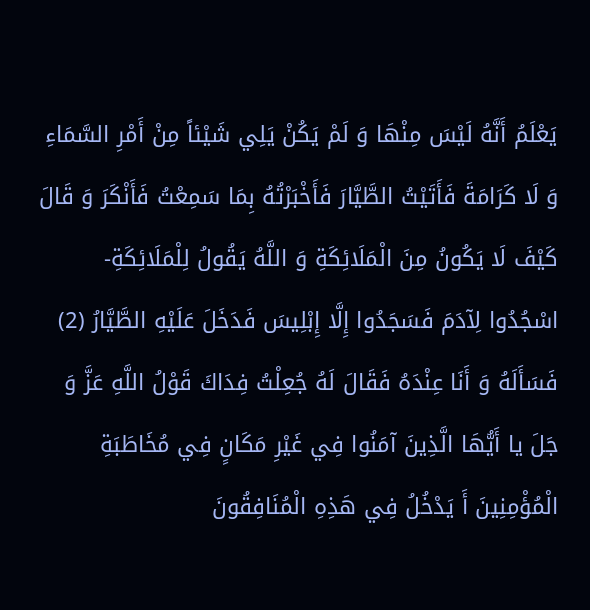يَعْلَمُ أَنَّهُ لَيْسَ مِنْهَا وَ لَمْ يَكُنْ يَلِي شَيْئاً مِنْ أَمْرِ السَّمَاءِ وَ لَا كَرَامَةَ فَأَتَيْتُ الطَّيَّارَ فَأَخْبَرْتُهُ بِمَا سَمِعْتُ فَأَنْكَرَ وَ قَالَ كَيْفَ لَا يَكُونُ مِنَ الْمَلَائِكَةِ وَ اللَّهُ يَقُولُ لِلْمَلَائِكَةِ- اسْجُدُوا لِآدَمَ فَسَجَدُوا إِلَّا إِبْلِيسَ فَدَخَلَ عَلَيْهِ الطَّيَّارُ (2) فَسَأَلَهُ وَ أَنَا عِنْدَهُ فَقَالَ لَهُ جُعِلْتُ فِدَاكَ قَوْلُ اللَّهِ عَزَّ وَ جَلَ يا أَيُّهَا الَّذِينَ آمَنُوا فِي غَيْرِ مَكَانٍ فِي مُخَاطَبَةِ الْمُؤْمِنِينَ أَ يَدْخُلُ فِي هَذِهِ الْمُنَافِقُونَ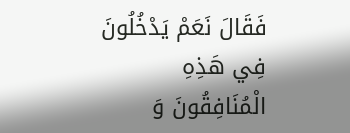فَقَالَ نَعَمْ يَدْخُلُونَ فِي هَذِهِ الْمُنَافِقُونَ وَ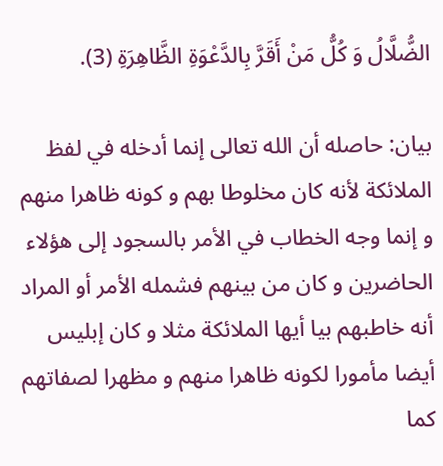الضُّلَّالُ وَ كُلُّ مَنْ أَقَرَّ بِالدَّعْوَةِ الظَّاهِرَةِ (3).

بيان: حاصله أن الله تعالى إنما أدخله في لفظ الملائكة لأنه كان مخلوطا بهم و كونه ظاهرا منهم و إنما وجه الخطاب في الأمر بالسجود إلى هؤلاء الحاضرين و كان من بينهم فشمله الأمر أو المراد أنه خاطبهم بيا أيها الملائكة مثلا و كان إبليس أيضا مأمورا لكونه ظاهرا منهم و مظهرا لصفاتهم كما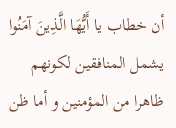أن خطاب يا أَيُّهَا الَّذِينَ آمَنُوا يشمل المنافقين لكونهم ظاهرا من المؤمنين و أما ظن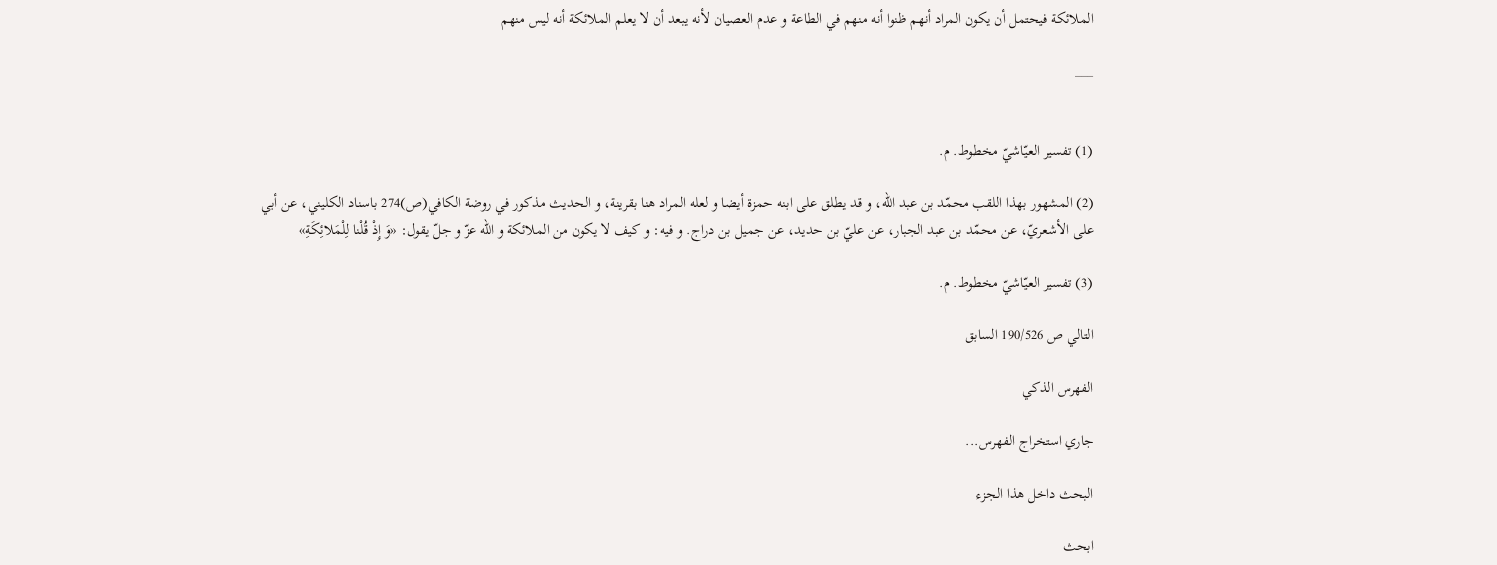الملائكة فيحتمل أن يكون المراد أنهم ظنوا أنه منهم في الطاعة و عدم العصيان لأنه يبعد أن لا يعلم الملائكة أنه ليس منهم

___


(1) تفسير العيّاشيّ مخطوط. م.

(2) المشهور بهذا اللقب محمّد بن عبد اللّه، و قد يطلق على ابنه حمزة أيضا و لعله المراد هنا بقرينة، و الحديث مذكور في روضة الكافي(ص)274 باسناد الكليني، عن أبي على الأشعريّ، عن محمّد بن عبد الجبار، عن عليّ بن حديد، عن جميل بن دراج. و فيه: و كيف لا يكون من الملائكة و اللّه عزّ و جلّ يقول: «وَ إِذْ قُلْنا لِلْمَلائِكَةِ»

(3) تفسير العيّاشيّ مخطوط. م.

التالي ص 190/526 السابق

الفهرس الذكي

جاري استخراج الفهرس...

البحث داخل هذا الجزء

ابحث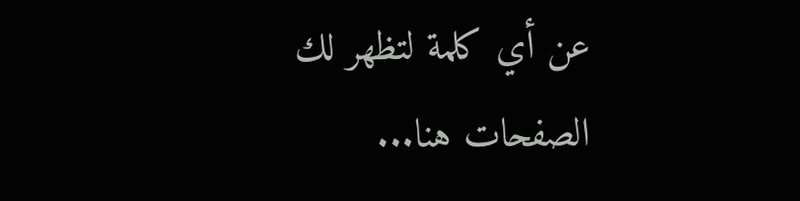عن أي كلمة لتظهر لك الصفحات هنا...